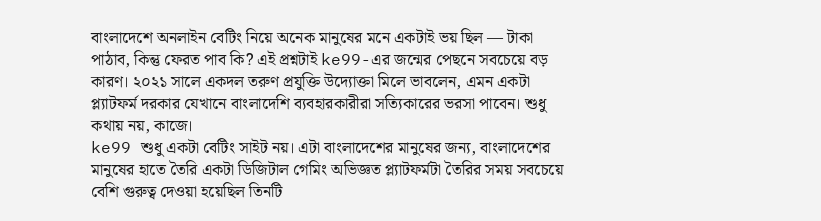বাংলাদেশে অনলাইন বেটিং নিয়ে অনেক মানুষের মনে একটাই ভয় ছিল — টাকা পাঠাব, কিন্তু ফেরত পাব কি? এই প্রশ্নটাই ke99-এর জন্মের পেছনে সবচেয়ে বড় কারণ। ২০২১ সালে একদল তরুণ প্রযুক্তি উদ্যোক্তা মিলে ভাবলেন, এমন একটা প্ল্যাটফর্ম দরকার যেখানে বাংলাদেশি ব্যবহারকারীরা সত্যিকারের ভরসা পাবেন। শুধু কথায় নয়, কাজে।
ke99 শুধু একটা বেটিং সাইট নয়। এটা বাংলাদেশের মানুষের জন্য, বাংলাদেশের মানুষের হাতে তৈরি একটা ডিজিটাল গেমিং অভিজ্ঞত প্ল্যাটফর্মটা তৈরির সময় সবচেয়ে বেশি গুরুত্ব দেওয়া হয়েছিল তিনটি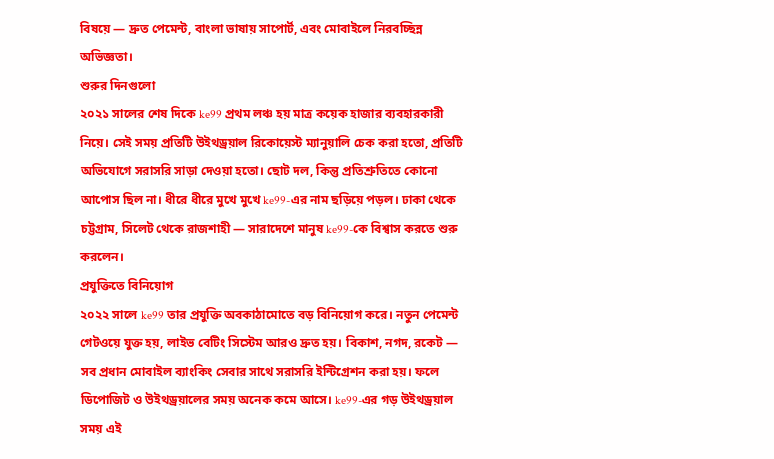বিষয়ে — দ্রুত পেমেন্ট, বাংলা ভাষায় সাপোর্ট, এবং মোবাইলে নিরবচ্ছিন্ন অভিজ্ঞতা।
শুরুর দিনগুলো
২০২১ সালের শেষ দিকে ke99 প্রথম লঞ্চ হয় মাত্র কয়েক হাজার ব্যবহারকারী নিয়ে। সেই সময় প্রতিটি উইথড্রয়াল রিকোয়েস্ট ম্যানুয়ালি চেক করা হতো, প্রতিটি অভিযোগে সরাসরি সাড়া দেওয়া হতো। ছোট দল, কিন্তু প্রতিশ্রুতিতে কোনো আপোস ছিল না। ধীরে ধীরে মুখে মুখে ke99-এর নাম ছড়িয়ে পড়ল। ঢাকা থেকে চট্টগ্রাম, সিলেট থেকে রাজশাহী — সারাদেশে মানুষ ke99-কে বিশ্বাস করতে শুরু করলেন।
প্রযুক্তিতে বিনিয়োগ
২০২২ সালে ke99 তার প্রযুক্তি অবকাঠামোতে বড় বিনিয়োগ করে। নতুন পেমেন্ট গেটওয়ে যুক্ত হয়, লাইভ বেটিং সিস্টেম আরও দ্রুত হয়। বিকাশ, নগদ, রকেট — সব প্রধান মোবাইল ব্যাংকিং সেবার সাথে সরাসরি ইন্টিগ্রেশন করা হয়। ফলে ডিপোজিট ও উইথড্রয়ালের সময় অনেক কমে আসে। ke99-এর গড় উইথড্রয়াল সময় এই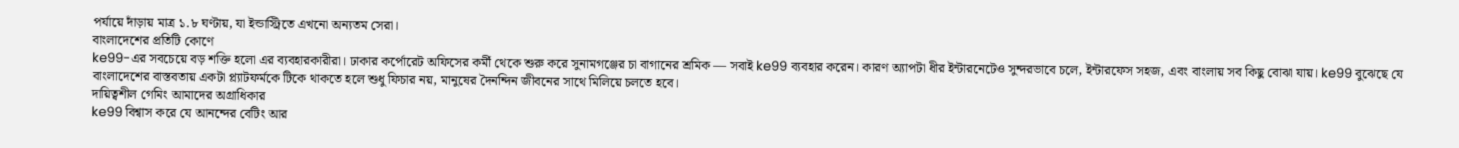পর্যায়ে দাঁড়ায় মাত্র ১.৮ ঘণ্টায়, যা ইন্ডাস্ট্রিতে এখনো অন্যতম সেরা।
বাংলাদেশের প্রতিটি কোণে
ke99-এর সবচেয়ে বড় শক্তি হলো এর ব্যবহারকারীরা। ঢাকার কর্পোরেট অফিসের কর্মী থেকে শুরু করে সুনামগঞ্জের চা বাগানের শ্রমিক — সবাই ke99 ব্যবহার করেন। কারণ অ্যাপটা ধীর ইন্টারনেটেও সুন্দরভাবে চলে, ইন্টারফেস সহজ, এবং বাংলায় সব কিছু বোঝা যায়। ke99 বুঝেছে যে বাংলাদেশের বাস্তবতায় একটা প্ল্যাটফর্মকে টিকে থাকতে হলে শুধু ফিচার নয়, মানুষের দৈনন্দিন জীবনের সাথে মিলিয়ে চলতে হবে।
দায়িত্বশীল গেমিং আমাদের অগ্রাধিকার
ke99 বিশ্বাস করে যে আনন্দের বেটিং আর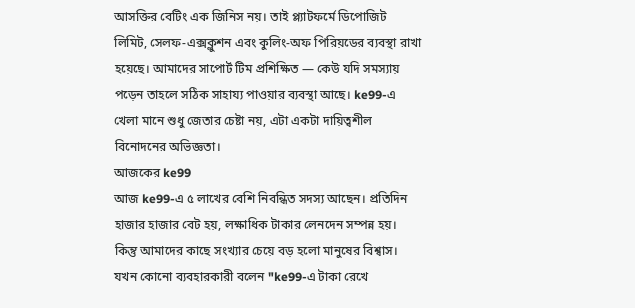আসক্তির বেটিং এক জিনিস নয়। তাই প্ল্যাটফর্মে ডিপোজিট লিমিট, সেলফ-এক্সক্লুশন এবং কুলিং-অফ পিরিয়ডের ব্যবস্থা রাখা হয়েছে। আমাদের সাপোর্ট টিম প্রশিক্ষিত — কেউ যদি সমস্যায় পড়েন তাহলে সঠিক সাহায্য পাওয়ার ব্যবস্থা আছে। ke99-এ খেলা মানে শুধু জেতার চেষ্টা নয়, এটা একটা দায়িত্বশীল বিনোদনের অভিজ্ঞতা।
আজকের ke99
আজ ke99-এ ৫ লাখের বেশি নিবন্ধিত সদস্য আছেন। প্রতিদিন হাজার হাজার বেট হয়, লক্ষাধিক টাকার লেনদেন সম্পন্ন হয়। কিন্তু আমাদের কাছে সংখ্যার চেয়ে বড় হলো মানুষের বিশ্বাস। যখন কোনো ব্যবহারকারী বলেন "ke99-এ টাকা রেখে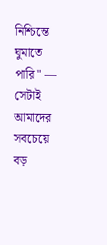নিশ্চিন্তে ঘুমাতে পারি" — সেটাই আমাদের সবচেয়ে বড়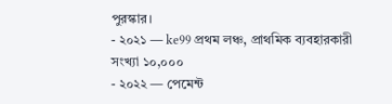পুরস্কার।
- ২০২১ — ke99 প্রথম লঞ্চ, প্রাথমিক ব্যবহারকারী সংখ্যা ১০,০০০
- ২০২২ — পেমেন্ট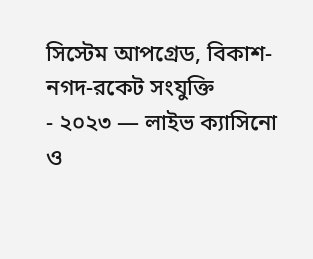সিস্টেম আপগ্রেড, বিকাশ-নগদ-রকেট সংযুক্তি
- ২০২৩ — লাইভ ক্যাসিনো ও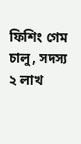ফিশিং গেম চালু, সদস্য ২ লাখ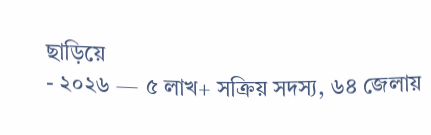ছাড়িয়ে
- ২০২৬ — ৫ লাখ+ সক্রিয় সদস্য, ৬৪ জেলায়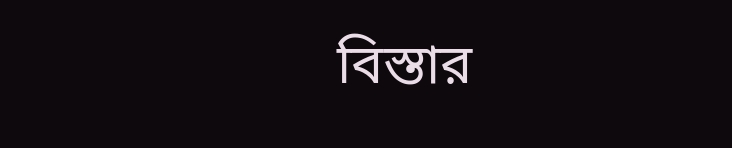বিস্তার